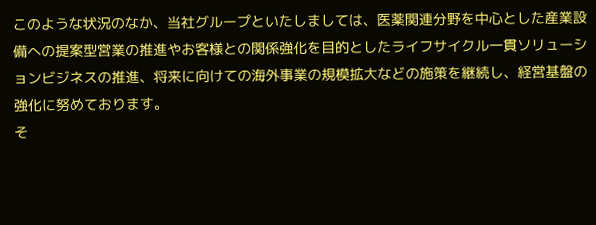このような状況のなか、当社グループといたしましては、医薬関連分野を中心とした産業設備への提案型営業の推進やお客様との関係強化を目的としたライフサイクル一貫ソリューションビジネスの推進、将来に向けての海外事業の規模拡大などの施策を継続し、経営基盤の強化に努めております。
そ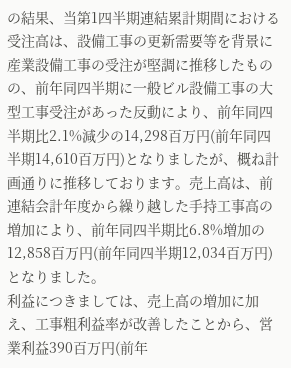の結果、当第1四半期連結累計期間における受注高は、設備工事の更新需要等を背景に産業設備工事の受注が堅調に推移したものの、前年同四半期に一般ビル設備工事の大型工事受注があった反動により、前年同四半期比2.1%減少の14,298百万円(前年同四半期14,610百万円)となりましたが、概ね計画通りに推移しております。売上高は、前連結会計年度から繰り越した手持工事高の増加により、前年同四半期比6.8%増加の12,858百万円(前年同四半期12,034百万円)となりました。
利益につきましては、売上高の増加に加え、工事粗利益率が改善したことから、営業利益390百万円(前年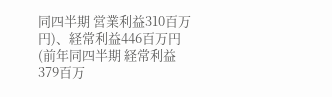同四半期 営業利益310百万円)、経常利益446百万円(前年同四半期 経常利益379百万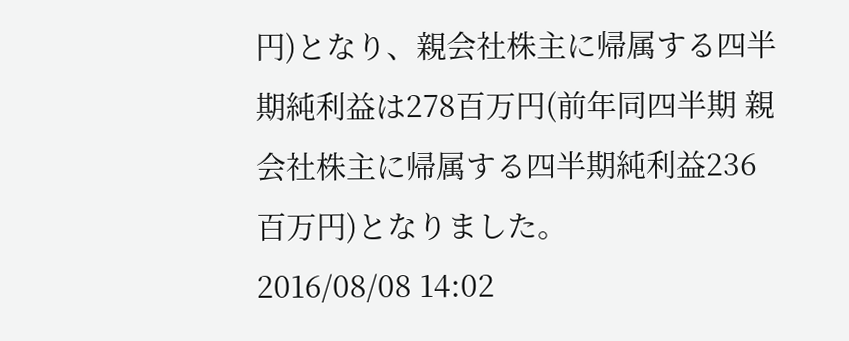円)となり、親会社株主に帰属する四半期純利益は278百万円(前年同四半期 親会社株主に帰属する四半期純利益236百万円)となりました。
2016/08/08 14:02